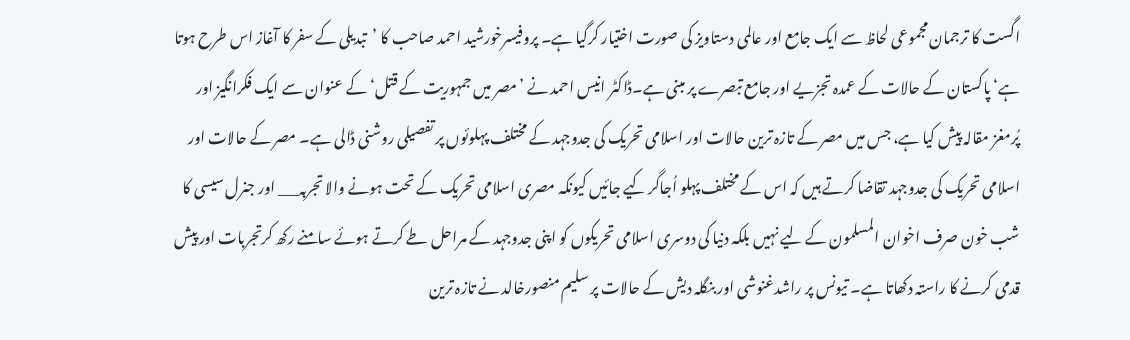اگست کا ترجمان مجموعی لحاظ سے ایک جامع اور عالمی دستاویز کی صورت اختیار کرگیا ہے۔ پروفیسرخورشید احمد صاحب کا ’تبدیلی کے سفر کا آغاز اس طرح ہوتا ہے‘ پاکستان کے حالات کے عمدہ تجزیے اور جامع تبصرے پر مبنی ہے۔ڈاکٹر انیس احمد نے ’مصر میں جمہوریت کے قتل‘ کے عنوان سے ایک فکرانگیز اور پُرمغز مقالہ پیش کیا ہے، جس میں مصر کے تازہ ترین حالات اور اسلامی تحریک کی جدوجہد کے مختلف پہلوئوں پر تفصیلی روشنی ڈالی ہے۔ مصر کے حالات اور اسلامی تحریک کی جدوجہد تقاضا کرتے ہیں کہ اس کے مختلف پہلو اُجاگر کیے جائیں کیونکہ مصری اسلامی تحریک کے تحت ہونے والا تجربہ___ اور جنرل سیسی کا شب خون صرف اخوان المسلمون کے لیے نہیں بلکہ دنیا کی دوسری اسلامی تحریکوں کو اپنی جدوجہد کے مراحل طے کرتے ہوئے سامنے رکھ کرتجربات اور پیش قدمی کرنے کا راستہ دکھاتا ہے۔ تیونس پر راشدغنوشی اور بنگلہ دیش کے حالات پر سلیم منصورخالد نے تازہ ترین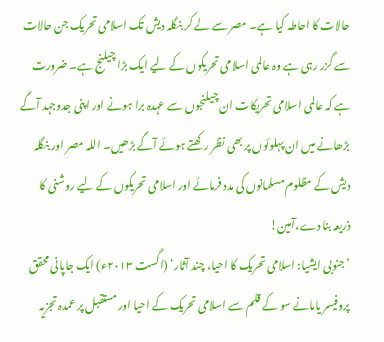حالات کا احاطہ کیا ہے۔ مصر سے لے کر بنگلہ دیش تک اسلامی تحریک جن حالات سے گزر رہی ہے وہ عالمی اسلامی تحریکوں کے لیے ایک بڑا چیلنج ہے۔ ضرورت ہے کہ عالمی اسلامی تحریکات ان چیلنجوں سے عہدہ برا ہونے اور اپنی جدوجہد آگے بڑھانے میں ان پہلوئوں پر بھی نظر رکھتے ہوئے آگے بڑھیں۔ اللہ مصر اور بنگلہ دیش کے مظلوم مسلمانوں کی مدد فرمائے اور اسلامی تحریکوں کے لیے روشنی کا ذریعہ بنا دے،آمین!
’جنوبی ایشیا: اسلامی تحریک کا احیا، چند آثار‘ (اگست ۲۰۱۳ء) ایک جاپانی محقق پروفیسر یامانے سو کے قلم سے اسلامی تحریک کے احیا اور مستقبل پر عمدہ تجزیہ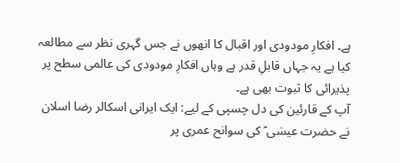ہے۔ افکارِ مودودی اور اقبال کا انھوں نے جس گہری نظر سے مطالعہ کیا ہے یہ جہاں قابلِ قدر ہے وہاں افکارِ مودودی کی عالمی سطح پر پذیرائی کا ثبوت بھی ہے۔
آپ کے قارئین کی دل چسپی کے لیے: ایک ایرانی اسکالر رضا اسلان نے حضرت عیسٰی ؑ کی سوانح عمری پر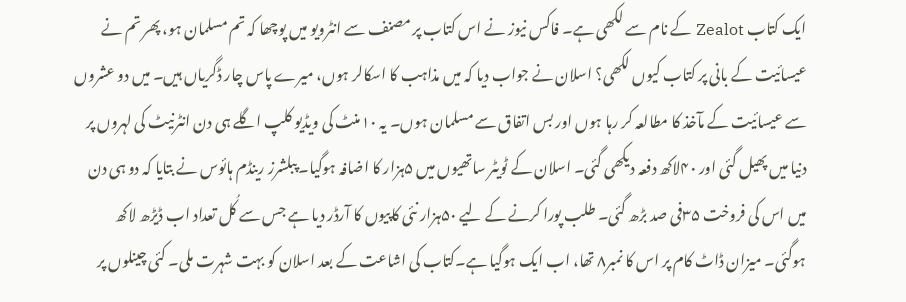ایک کتاب Zealot کے نام سے لکھی ہے۔ فاکس نیوز نے اس کتاب پر مصنف سے انٹرویو میں پوچھا کہ تم مسلمان ہو، پھر تم نے عیسائیت کے بانی پر کتاب کیوں لکھی؟ اسلان نے جواب دیا کہ میں مذاہب کا اسکالر ہوں، میرے پاس چار ڈگریاں ہیں۔ میں دو عشروں سے عیسائیت کے مآخذ کا مطالعہ کر رہا ہوں اور بس اتفاق سے مسلمان ہوں۔ یہ ۱۰منٹ کی ویڈیو کلپ اگلے ہی دن انٹرنیٹ کی لہروں پر دنیا میں پھیل گئی اور ۴۰لاکھ دفعہ دیکھی گئی۔ اسلان کے ٹویٹر ساتھیوں میں ۵ہزار کا اضافہ ہوگیا۔ پبلشرز رینڈم ہائوس نے بتایا کہ دو ہی دن میں اس کی فروخت ۳۵فی صد بڑھ گئی۔ طلب پورا کرنے کے لیے ۵۰ہزار نئی کاپیوں کا آرڈر دیا ہے جس سے کُل تعداد اب ڈیڑھ لاکھ ہوگئی۔ میزان ڈاٹ کام پر اس کا نمبر۸ تھا، اب ایک ہوگیا ہے۔کتاب کی اشاعت کے بعد اسلان کو بہت شہرت ملی۔ کئی چینلوں پر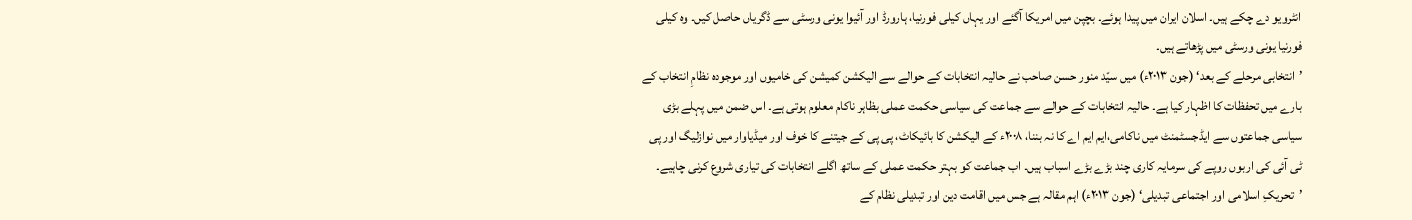انٹرویو دے چکے ہیں۔ اسلان ایران میں پیدا ہوئے۔ بچپن میں امریکا آگئے اور یہاں کیلی فورنیا، ہارورڈ اور آئیوا یونی ورسٹی سے ڈگریاں حاصل کیں۔ وہ کیلی فورنیا یونی ورسٹی میں پڑھاتے ہیں۔
’انتخابی مرحلے کے بعد‘ (جون ۲۰۱۳ء) میں سیّد منور حسن صاحب نے حالیہ انتخابات کے حوالے سے الیکشن کمیشن کی خامیوں اور موجودہ نظامِ انتخاب کے بارے میں تحفظات کا اظہار کیا ہے۔ حالیہ انتخابات کے حوالے سے جماعت کی سیاسی حکمت عملی بظاہر ناکام معلوم ہوتی ہے۔ اس ضمن میں پہلے بڑی سیاسی جماعتوں سے ایڈجسٹمنٹ میں ناکامی،ایم ایم اے کا نہ بننا، ۲۰۰۸ء کے الیکشن کا بائیکاٹ، پی پی کے جیتنے کا خوف اور میڈیاوار میں نوازلیگ اور پی ٹی آئی کی اربوں روپے کی سرمایہ کاری چند بڑے بڑے اسباب ہیں۔ اب جماعت کو بہتر حکمت عملی کے ساتھ اگلے انتخابات کی تیاری شروع کرنی چاہیے۔
’تحریکِ اسلامی اور اجتماعی تبدیلی‘ (جون ۲۰۱۳ء) اہم مقالہ ہے جس میں اقامت دین اور تبدیلی نظام کے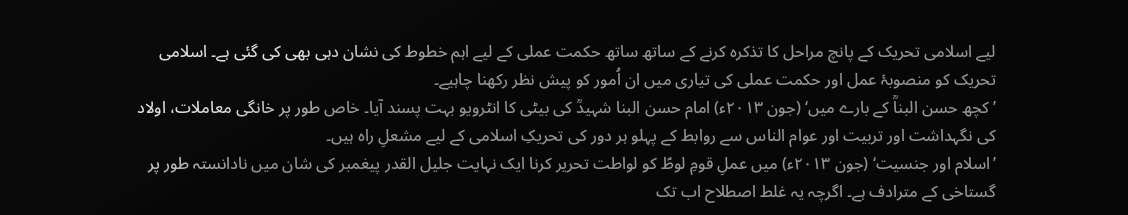لیے اسلامی تحریک کے پانچ مراحل کا تذکرہ کرنے کے ساتھ ساتھ حکمت عملی کے لیے اہم خطوط کی نشان دہی بھی کی گئی ہے۔ اسلامی تحریک کو منصوبۂ عمل اور حکمت عملی کی تیاری میں ان اُمور کو پیش نظر رکھنا چاہیے۔
’کچھ حسن البناؒ کے بارے میں‘ (جون ۲۰۱۳ء) امام حسن البنا شہیدؒ کی بیٹی کا انٹرویو بہت پسند آیا۔ خاص طور پر خانگی معاملات، اولاد کی نگہداشت اور تربیت اور عوام الناس سے روابط کے پہلو ہر دور کی تحریکِ اسلامی کے لیے مشعلِ راہ ہیں۔
’اسلام اور جنسیت‘ (جون ۲۰۱۳ء) میں عملِ قومِ لوطؑ کو لواطت تحریر کرنا ایک نہایت جلیل القدر پیغمبر کی شان میں نادانستہ طور پر گستاخی کے مترادف ہے۔ اگرچہ یہ غلط اصطلاح اب تک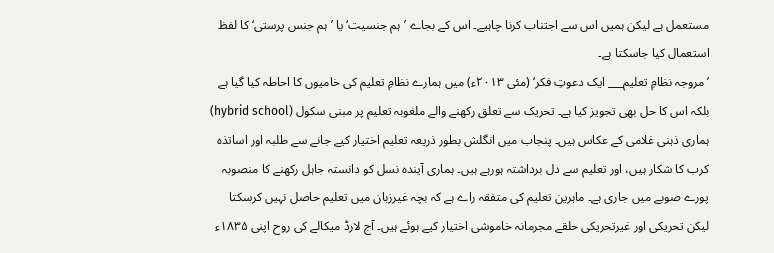مستعمل ہے لیکن ہمیں اس سے اجتناب کرنا چاہیے۔ اس کے بجاے ’ہم جنسیت‘ یا ’ہم جنس پرستی‘ کا لفظ استعمال کیا جاسکتا ہے۔
’مروجہ نظامِ تعلیم___ ایک دعوتِ فکر‘ (مئی ۲۰۱۳ء) میں ہمارے نظامِ تعلیم کی خامیوں کا احاطہ کیا گیا ہے بلکہ اس کا حل بھی تجویز کیا ہے۔ تحریک سے تعلق رکھنے والے ملغوبہ تعلیم پر مبنی سکول (hybrid school) ہماری ذہنی غلامی کے عکاس ہیں۔ پنجاب میں انگلش بطور ذریعہ تعلیم اختیار کیے جانے سے طلبہ اور اساتذہ کرب کا شکار ہیں، اور تعلیم سے دل برداشتہ ہورہے ہیں۔ ہماری آیندہ نسل کو دانستہ جاہل رکھنے کا منصوبہ پورے صوبے میں جاری ہے۔ ماہرین تعلیم کی متفقہ راے ہے کہ بچہ غیرزبان میں تعلیم حاصل نہیں کرسکتا لیکن تحریکی اور غیرتحریکی حلقے مجرمانہ خاموشی اختیار کیے ہوئے ہیں۔ آج لارڈ میکالے کی روح اپنی ۱۸۳۵ء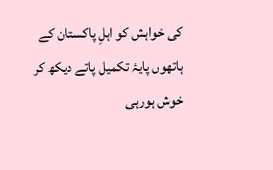کی خواہش کو اہلِ پاکستان کے ہاتھوں پایۂ تکمیل پاتے دیکھ کر خوش ہورہی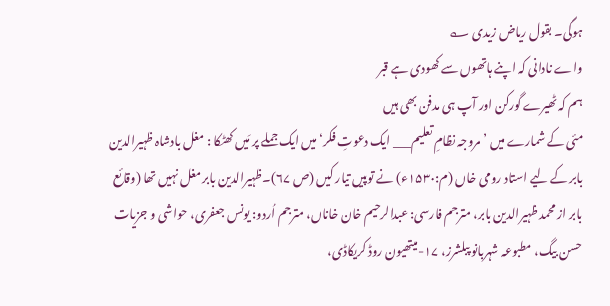ہوگی۔ بقول ریاض زیدی ؎
واے نادانی کہ اپنے ہاتھوں سے کھودی ہے قبر
ہم کہ ٹھیرے گورکن اور آپ ہی مدفن بھی ہیں
مئی کے شمارے میں ’مروجہ نظامِ تعلیم___ ایک دعوتِ فکر‘ میں ایک جملے پر مَیں کھٹکا : مغل بادشاہ ظہیرالدین بابر کے لیے استاد رومی خاں (م:۱۵۳۰ء) نے توپیں تیار کیں (ص ۶۷)۔ظہیرالدین بابر مغل نہیں تھا (وقائع بابر از محمد ظہیرالدین بابر، مترجم فارسی: عبدالرحیم خان خاناں، مترجم اُردو: یونس جعفری، حواشی و جزیات حسن بیگ، مطبوعہ شہربانو پبلشرز، ۱۷-میتھیون روڈ کریکاڈی،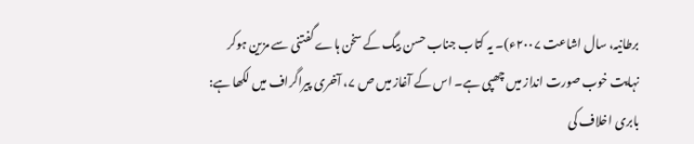برطانیہ، سال اشاعت ۲۰۰۷ء)۔ یہ کتاب جناب حسن بیگ کے سخن ہاے گفتنی سے مزین ہوکر نہایت خوب صورت انداز میں چھپی ہے۔ اس کے آغاز میں ص ۷، آخری پیراگراف میں لکھا ہے: بابری اخلاف کی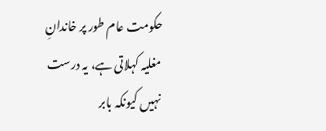حکومت عام طور پر خاندانِ مغلیہ کہلاتی ہے، یہ درست نہیں کیونکہ بابر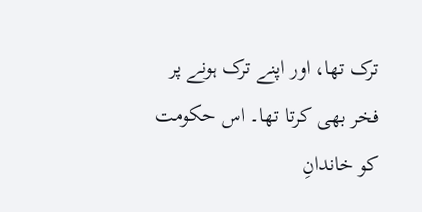ترک تھا، اور اپنے ترک ہونے پر فخر بھی کرتا تھا۔ اس حکومت کو خاندانِ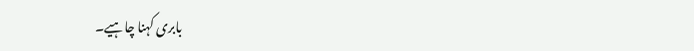بابری کہنا چاہیے۔